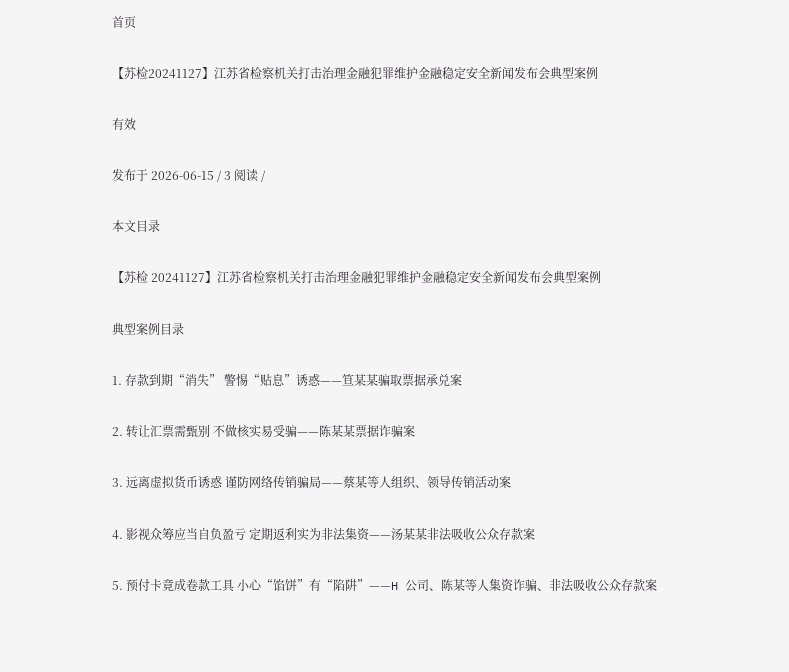首页

【苏检20241127】江苏省检察机关打击治理金融犯罪维护金融稳定安全新闻发布会典型案例

有效

发布于 2026-06-15 / 3 阅读 /

本文目录

【苏检 20241127】江苏省检察机关打击治理金融犯罪维护金融稳定安全新闻发布会典型案例

典型案例目录

1. 存款到期“消失” 警惕“贴息”诱惑——笪某某骗取票据承兑案

2. 转让汇票需甄别 不做核实易受骗——陈某某票据诈骗案

3. 远离虚拟货币诱惑 谨防网络传销骗局——蔡某等人组织、领导传销活动案

4. 影视众筹应当自负盈亏 定期返利实为非法集资——汤某某非法吸收公众存款案

5. 预付卡竟成卷款工具 小心“馅饼”有“陷阱”——H 公司、陈某等人集资诈骗、非法吸收公众存款案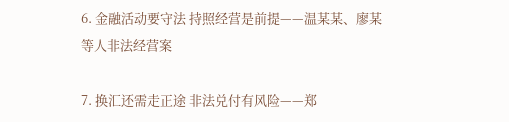6. 金融活动要守法 持照经营是前提——温某某、廖某等人非法经营案

7. 换汇还需走正途 非法兑付有风险——郑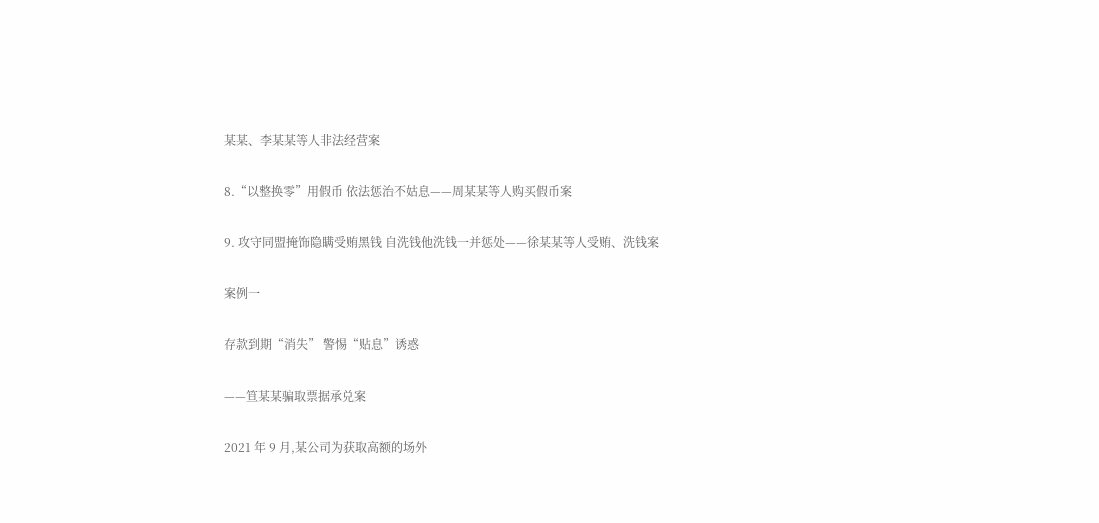某某、李某某等人非法经营案

8.“以整换零”用假币 依法惩治不姑息——周某某等人购买假币案

9. 攻守同盟掩饰隐瞒受贿黑钱 自洗钱他洗钱一并惩处——徐某某等人受贿、洗钱案

案例一

存款到期“消失” 警惕“贴息”诱惑

——笪某某骗取票据承兑案

2021 年 9 月,某公司为获取高额的场外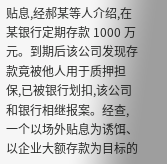贴息,经郝某等人介绍,在某银行定期存款 1000 万元。到期后该公司发现存款竟被他人用于质押担保,已被银行划扣,该公司和银行相继报案。经查,一个以场外贴息为诱饵、以企业大额存款为目标的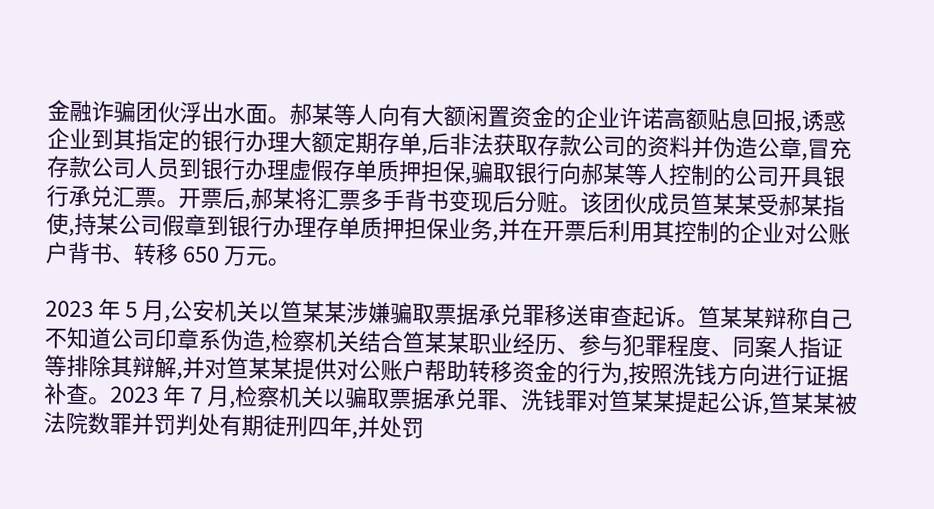金融诈骗团伙浮出水面。郝某等人向有大额闲置资金的企业许诺高额贴息回报,诱惑企业到其指定的银行办理大额定期存单,后非法获取存款公司的资料并伪造公章,冒充存款公司人员到银行办理虚假存单质押担保,骗取银行向郝某等人控制的公司开具银行承兑汇票。开票后,郝某将汇票多手背书变现后分赃。该团伙成员笪某某受郝某指使,持某公司假章到银行办理存单质押担保业务,并在开票后利用其控制的企业对公账户背书、转移 650 万元。

2023 年 5 月,公安机关以笪某某涉嫌骗取票据承兑罪移送审查起诉。笪某某辩称自己不知道公司印章系伪造,检察机关结合笪某某职业经历、参与犯罪程度、同案人指证等排除其辩解,并对笪某某提供对公账户帮助转移资金的行为,按照洗钱方向进行证据补查。2023 年 7 月,检察机关以骗取票据承兑罪、洗钱罪对笪某某提起公诉,笪某某被法院数罪并罚判处有期徒刑四年,并处罚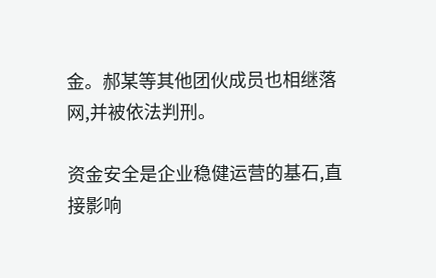金。郝某等其他团伙成员也相继落网,并被依法判刑。

资金安全是企业稳健运营的基石,直接影响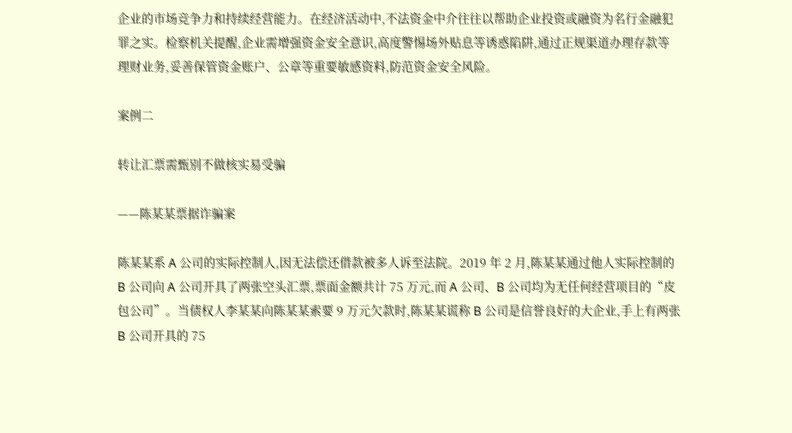企业的市场竞争力和持续经营能力。在经济活动中,不法资金中介往往以帮助企业投资或融资为名行金融犯罪之实。检察机关提醒,企业需增强资金安全意识,高度警惕场外贴息等诱惑陷阱,通过正规渠道办理存款等理财业务,妥善保管资金账户、公章等重要敏感资料,防范资金安全风险。

案例二

转让汇票需甄别不做核实易受骗

——陈某某票据诈骗案

陈某某系 A 公司的实际控制人,因无法偿还借款被多人诉至法院。2019 年 2 月,陈某某通过他人实际控制的 B 公司向 A 公司开具了两张空头汇票,票面金额共计 75 万元,而 A 公司、B 公司均为无任何经营项目的“皮包公司”。当债权人李某某向陈某某索要 9 万元欠款时,陈某某谎称 B 公司是信誉良好的大企业,手上有两张 B 公司开具的 75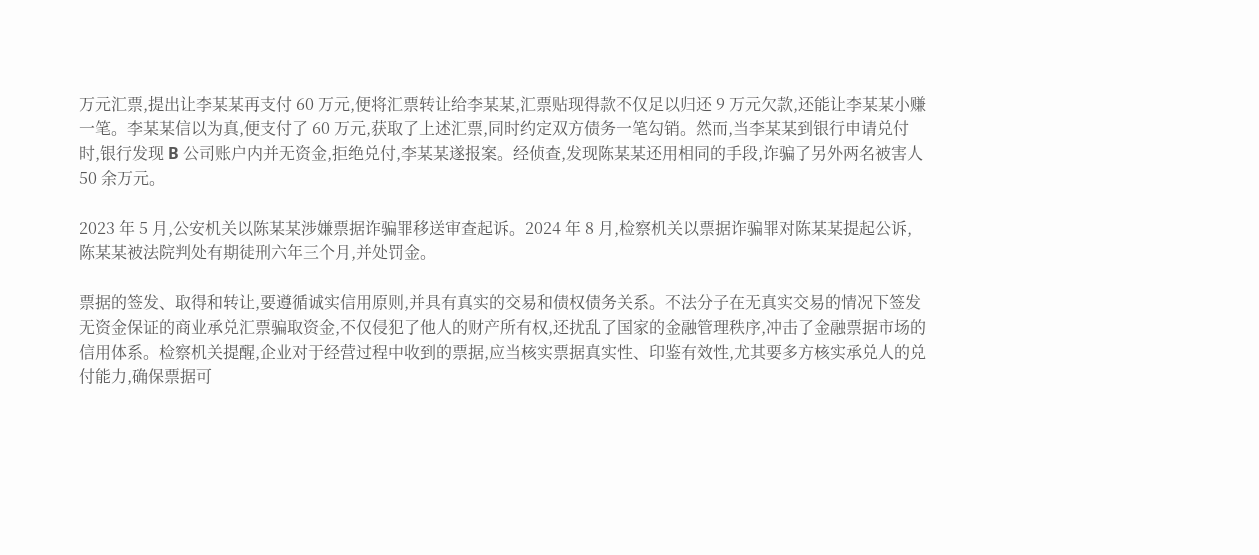万元汇票,提出让李某某再支付 60 万元,便将汇票转让给李某某,汇票贴现得款不仅足以归还 9 万元欠款,还能让李某某小赚一笔。李某某信以为真,便支付了 60 万元,获取了上述汇票,同时约定双方债务一笔勾销。然而,当李某某到银行申请兑付时,银行发现 B 公司账户内并无资金,拒绝兑付,李某某遂报案。经侦查,发现陈某某还用相同的手段,诈骗了另外两名被害人 50 余万元。

2023 年 5 月,公安机关以陈某某涉嫌票据诈骗罪移送审查起诉。2024 年 8 月,检察机关以票据诈骗罪对陈某某提起公诉,陈某某被法院判处有期徒刑六年三个月,并处罚金。

票据的签发、取得和转让,要遵循诚实信用原则,并具有真实的交易和债权债务关系。不法分子在无真实交易的情况下签发无资金保证的商业承兑汇票骗取资金,不仅侵犯了他人的财产所有权,还扰乱了国家的金融管理秩序,冲击了金融票据市场的信用体系。检察机关提醒,企业对于经营过程中收到的票据,应当核实票据真实性、印鉴有效性,尤其要多方核实承兑人的兑付能力,确保票据可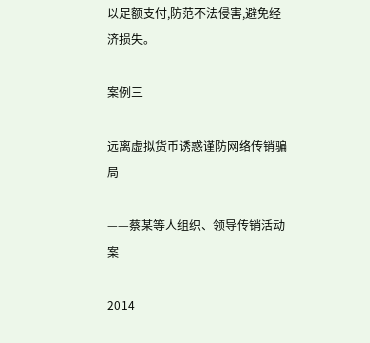以足额支付,防范不法侵害,避免经济损失。

案例三

远离虚拟货币诱惑谨防网络传销骗局

——蔡某等人组织、领导传销活动案

2014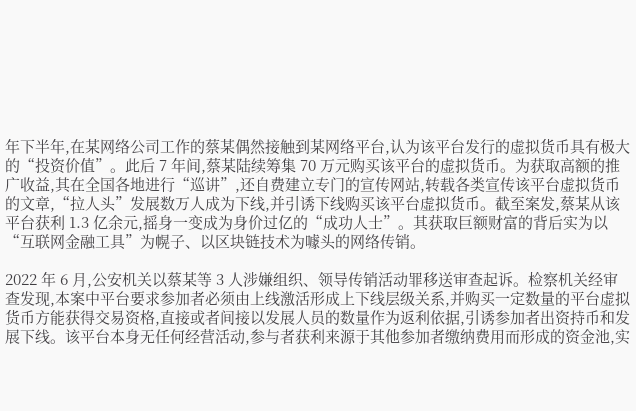年下半年,在某网络公司工作的蔡某偶然接触到某网络平台,认为该平台发行的虚拟货币具有极大的“投资价值”。此后 7 年间,蔡某陆续筹集 70 万元购买该平台的虚拟货币。为获取高额的推广收益,其在全国各地进行“巡讲”,还自费建立专门的宣传网站,转载各类宣传该平台虚拟货币的文章,“拉人头”发展数万人成为下线,并引诱下线购买该平台虚拟货币。截至案发,蔡某从该平台获利 1.3 亿余元,摇身一变成为身价过亿的“成功人士”。其获取巨额财富的背后实为以“互联网金融工具”为幌子、以区块链技术为噱头的网络传销。

2022 年 6 月,公安机关以蔡某等 3 人涉嫌组织、领导传销活动罪移送审查起诉。检察机关经审查发现,本案中平台要求参加者必须由上线激活形成上下线层级关系,并购买一定数量的平台虚拟货币方能获得交易资格,直接或者间接以发展人员的数量作为返利依据,引诱参加者出资持币和发展下线。该平台本身无任何经营活动,参与者获利来源于其他参加者缴纳费用而形成的资金池,实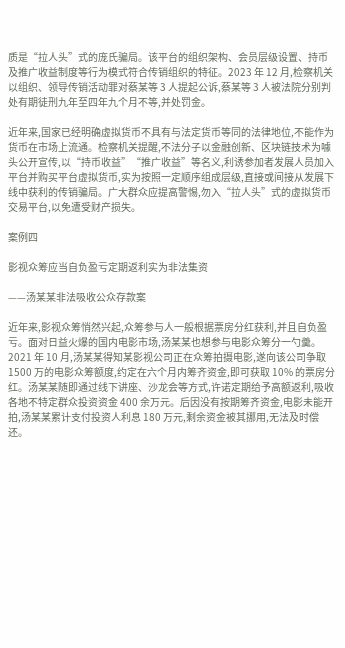质是“拉人头”式的庞氏骗局。该平台的组织架构、会员层级设置、持币及推广收益制度等行为模式符合传销组织的特征。2023 年 12 月,检察机关以组织、领导传销活动罪对蔡某等 3 人提起公诉,蔡某等 3 人被法院分别判处有期徒刑九年至四年九个月不等,并处罚金。

近年来,国家已经明确虚拟货币不具有与法定货币等同的法律地位,不能作为货币在市场上流通。检察机关提醒,不法分子以金融创新、区块链技术为噱头公开宣传,以“持币收益”“推广收益”等名义,利诱参加者发展人员加入平台并购买平台虚拟货币,实为按照一定顺序组成层级,直接或间接从发展下线中获利的传销骗局。广大群众应提高警惕,勿入“拉人头”式的虚拟货币交易平台,以免遭受财产损失。

案例四

影视众筹应当自负盈亏定期返利实为非法集资

——汤某某非法吸收公众存款案

近年来,影视众筹悄然兴起,众筹参与人一般根据票房分红获利,并且自负盈亏。面对日益火爆的国内电影市场,汤某某也想参与电影众筹分一勺羹。2021 年 10 月,汤某某得知某影视公司正在众筹拍摄电影,遂向该公司争取 1500 万的电影众筹额度,约定在六个月内筹齐资金,即可获取 10% 的票房分红。汤某某随即通过线下讲座、沙龙会等方式,许诺定期给予高额返利,吸收各地不特定群众投资资金 400 余万元。后因没有按期筹齐资金,电影未能开拍,汤某某累计支付投资人利息 180 万元,剩余资金被其挪用,无法及时偿还。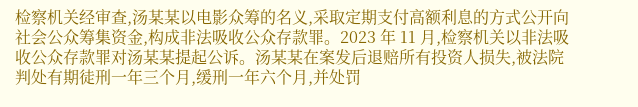检察机关经审查,汤某某以电影众筹的名义,采取定期支付高额利息的方式公开向社会公众筹集资金,构成非法吸收公众存款罪。2023 年 11 月,检察机关以非法吸收公众存款罪对汤某某提起公诉。汤某某在案发后退赔所有投资人损失,被法院判处有期徒刑一年三个月,缓刑一年六个月,并处罚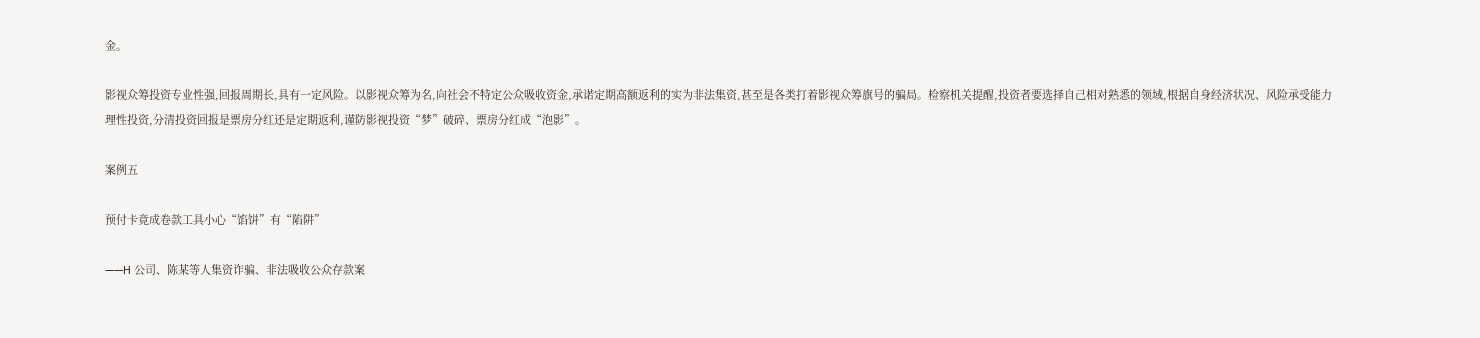金。

影视众筹投资专业性强,回报周期长,具有一定风险。以影视众筹为名,向社会不特定公众吸收资金,承诺定期高额返利的实为非法集资,甚至是各类打着影视众筹旗号的骗局。检察机关提醒,投资者要选择自己相对熟悉的领域,根据自身经济状况、风险承受能力理性投资,分清投资回报是票房分红还是定期返利,谨防影视投资“梦”破碎、票房分红成“泡影”。

案例五

预付卡竟成卷款工具小心“馅饼”有“陷阱”

——H 公司、陈某等人集资诈骗、非法吸收公众存款案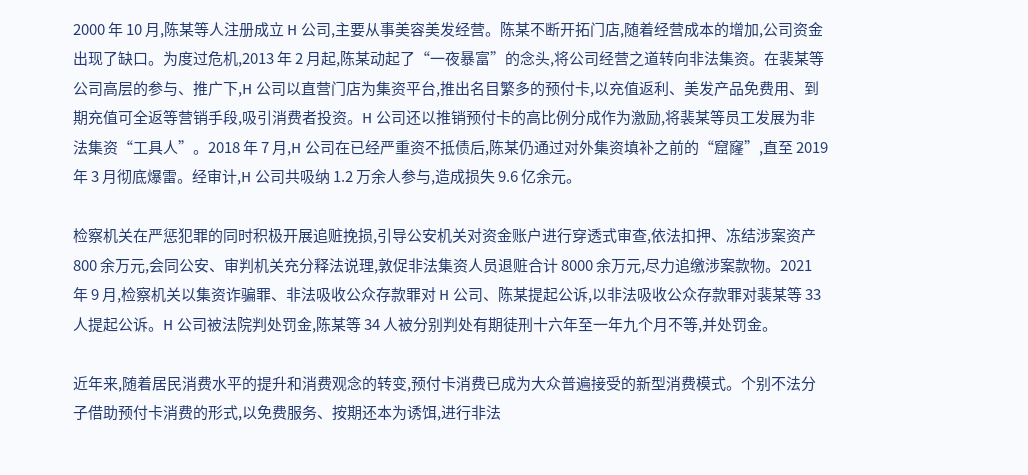2000 年 10 月,陈某等人注册成立 H 公司,主要从事美容美发经营。陈某不断开拓门店,随着经营成本的增加,公司资金出现了缺口。为度过危机,2013 年 2 月起,陈某动起了“一夜暴富”的念头,将公司经营之道转向非法集资。在裴某等公司高层的参与、推广下,H 公司以直营门店为集资平台,推出名目繁多的预付卡,以充值返利、美发产品免费用、到期充值可全返等营销手段,吸引消费者投资。H 公司还以推销预付卡的高比例分成作为激励,将裴某等员工发展为非法集资“工具人”。2018 年 7 月,H 公司在已经严重资不抵债后,陈某仍通过对外集资填补之前的“窟窿”,直至 2019 年 3 月彻底爆雷。经审计,H 公司共吸纳 1.2 万余人参与,造成损失 9.6 亿余元。

检察机关在严惩犯罪的同时积极开展追赃挽损,引导公安机关对资金账户进行穿透式审查,依法扣押、冻结涉案资产 800 余万元,会同公安、审判机关充分释法说理,敦促非法集资人员退赃合计 8000 余万元,尽力追缴涉案款物。2021 年 9 月,检察机关以集资诈骗罪、非法吸收公众存款罪对 H 公司、陈某提起公诉,以非法吸收公众存款罪对裴某等 33 人提起公诉。H 公司被法院判处罚金,陈某等 34 人被分别判处有期徒刑十六年至一年九个月不等,并处罚金。

近年来,随着居民消费水平的提升和消费观念的转变,预付卡消费已成为大众普遍接受的新型消费模式。个别不法分子借助预付卡消费的形式,以免费服务、按期还本为诱饵,进行非法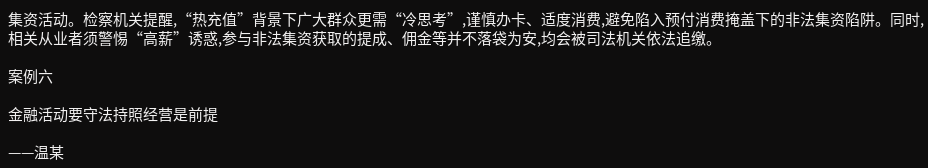集资活动。检察机关提醒,“热充值”背景下广大群众更需“冷思考”,谨慎办卡、适度消费,避免陷入预付消费掩盖下的非法集资陷阱。同时,相关从业者须警惕“高薪”诱惑,参与非法集资获取的提成、佣金等并不落袋为安,均会被司法机关依法追缴。

案例六

金融活动要守法持照经营是前提

——温某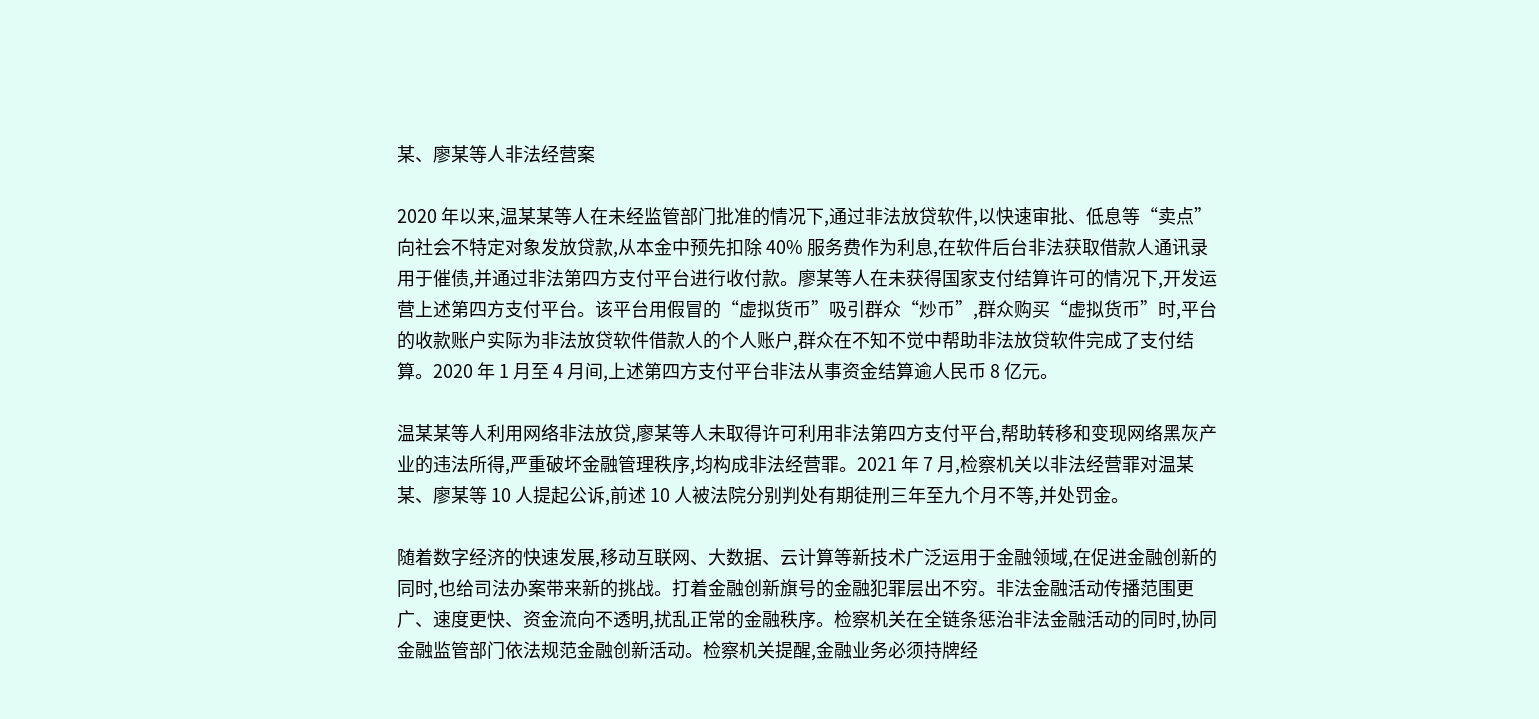某、廖某等人非法经营案

2020 年以来,温某某等人在未经监管部门批准的情况下,通过非法放贷软件,以快速审批、低息等“卖点”向社会不特定对象发放贷款,从本金中预先扣除 40% 服务费作为利息,在软件后台非法获取借款人通讯录用于催债,并通过非法第四方支付平台进行收付款。廖某等人在未获得国家支付结算许可的情况下,开发运营上述第四方支付平台。该平台用假冒的“虚拟货币”吸引群众“炒币”,群众购买“虚拟货币”时,平台的收款账户实际为非法放贷软件借款人的个人账户,群众在不知不觉中帮助非法放贷软件完成了支付结算。2020 年 1 月至 4 月间,上述第四方支付平台非法从事资金结算逾人民币 8 亿元。

温某某等人利用网络非法放贷,廖某等人未取得许可利用非法第四方支付平台,帮助转移和变现网络黑灰产业的违法所得,严重破坏金融管理秩序,均构成非法经营罪。2021 年 7 月,检察机关以非法经营罪对温某某、廖某等 10 人提起公诉,前述 10 人被法院分别判处有期徒刑三年至九个月不等,并处罚金。

随着数字经济的快速发展,移动互联网、大数据、云计算等新技术广泛运用于金融领域,在促进金融创新的同时,也给司法办案带来新的挑战。打着金融创新旗号的金融犯罪层出不穷。非法金融活动传播范围更广、速度更快、资金流向不透明,扰乱正常的金融秩序。检察机关在全链条惩治非法金融活动的同时,协同金融监管部门依法规范金融创新活动。检察机关提醒,金融业务必须持牌经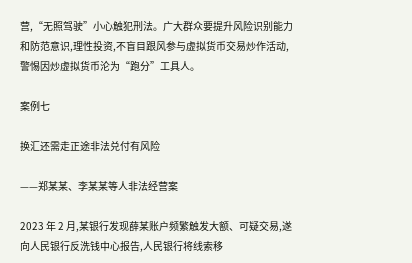营,“无照驾驶”小心触犯刑法。广大群众要提升风险识别能力和防范意识,理性投资,不盲目跟风参与虚拟货币交易炒作活动,警惕因炒虚拟货币沦为“跑分”工具人。

案例七

换汇还需走正途非法兑付有风险

——郑某某、李某某等人非法经营案

2023 年 2 月,某银行发现薛某账户频繁触发大额、可疑交易,遂向人民银行反洗钱中心报告,人民银行将线索移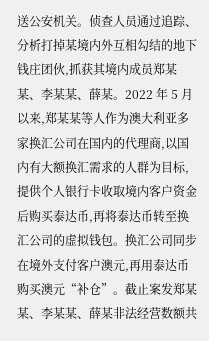送公安机关。侦查人员通过追踪、分析打掉某境内外互相勾结的地下钱庄团伙,抓获其境内成员郑某某、李某某、薛某。2022 年 5 月以来,郑某某等人作为澳大利亚多家换汇公司在国内的代理商,以国内有大额换汇需求的人群为目标,提供个人银行卡收取境内客户资金后购买泰达币,再将泰达币转至换汇公司的虚拟钱包。换汇公司同步在境外支付客户澳元,再用泰达币购买澳元“补仓”。截止案发郑某某、李某某、薛某非法经营数额共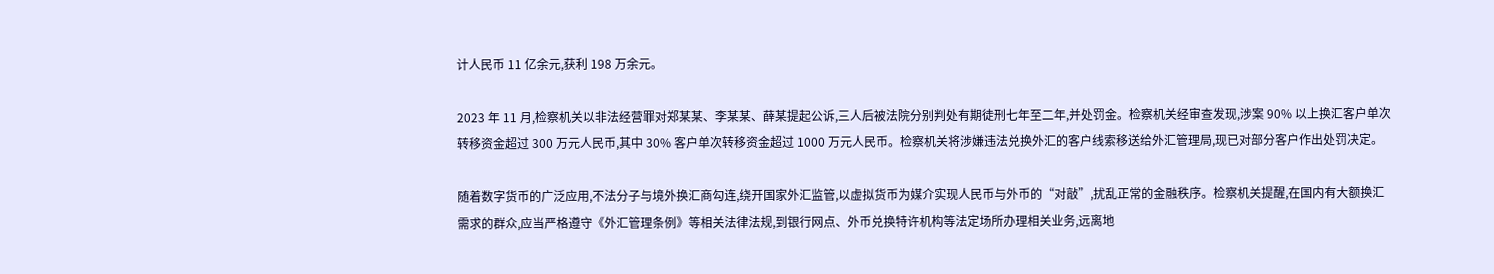计人民币 11 亿余元,获利 198 万余元。

2023 年 11 月,检察机关以非法经营罪对郑某某、李某某、薛某提起公诉,三人后被法院分别判处有期徒刑七年至二年,并处罚金。检察机关经审查发现,涉案 90% 以上换汇客户单次转移资金超过 300 万元人民币,其中 30% 客户单次转移资金超过 1000 万元人民币。检察机关将涉嫌违法兑换外汇的客户线索移送给外汇管理局,现已对部分客户作出处罚决定。

随着数字货币的广泛应用,不法分子与境外换汇商勾连,绕开国家外汇监管,以虚拟货币为媒介实现人民币与外币的“对敲”,扰乱正常的金融秩序。检察机关提醒,在国内有大额换汇需求的群众,应当严格遵守《外汇管理条例》等相关法律法规,到银行网点、外币兑换特许机构等法定场所办理相关业务,远离地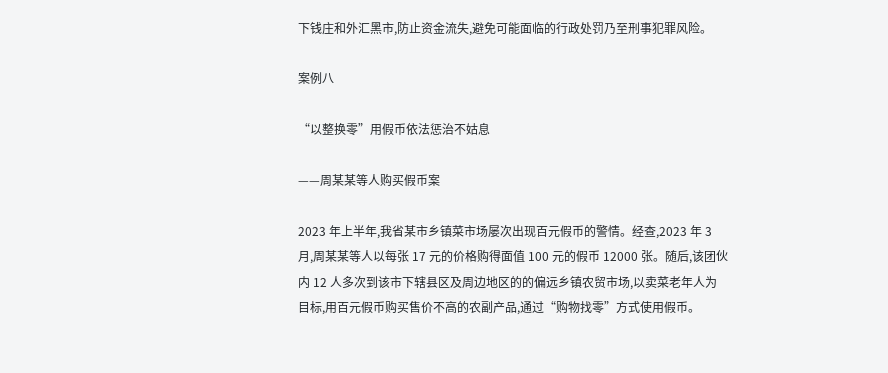下钱庄和外汇黑市,防止资金流失,避免可能面临的行政处罚乃至刑事犯罪风险。

案例八

“以整换零”用假币依法惩治不姑息

——周某某等人购买假币案

2023 年上半年,我省某市乡镇菜市场屡次出现百元假币的警情。经查,2023 年 3 月,周某某等人以每张 17 元的价格购得面值 100 元的假币 12000 张。随后,该团伙内 12 人多次到该市下辖县区及周边地区的的偏远乡镇农贸市场,以卖菜老年人为目标,用百元假币购买售价不高的农副产品,通过“购物找零”方式使用假币。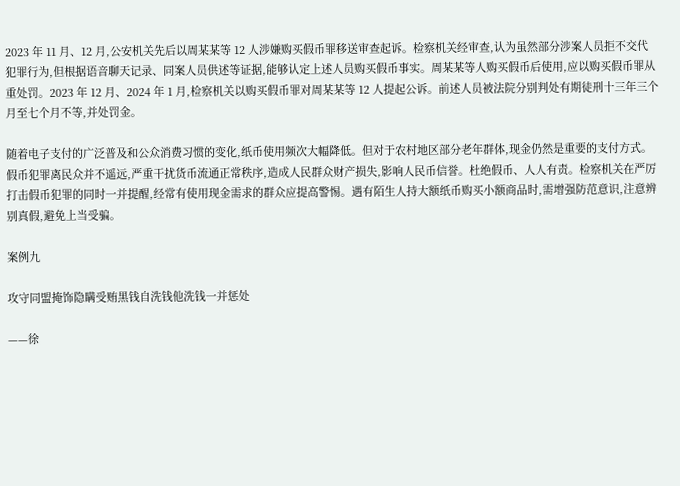2023 年 11 月、12 月,公安机关先后以周某某等 12 人涉嫌购买假币罪移送审查起诉。检察机关经审查,认为虽然部分涉案人员拒不交代犯罪行为,但根据语音聊天记录、同案人员供述等证据,能够认定上述人员购买假币事实。周某某等人购买假币后使用,应以购买假币罪从重处罚。2023 年 12 月、2024 年 1 月,检察机关以购买假币罪对周某某等 12 人提起公诉。前述人员被法院分别判处有期徒刑十三年三个月至七个月不等,并处罚金。

随着电子支付的广泛普及和公众消费习惯的变化,纸币使用频次大幅降低。但对于农村地区部分老年群体,现金仍然是重要的支付方式。假币犯罪离民众并不遥远,严重干扰货币流通正常秩序,造成人民群众财产损失,影响人民币信誉。杜绝假币、人人有责。检察机关在严厉打击假币犯罪的同时一并提醒,经常有使用现金需求的群众应提高警惕。遇有陌生人持大额纸币购买小额商品时,需增强防范意识,注意辨别真假,避免上当受骗。

案例九

攻守同盟掩饰隐瞒受贿黑钱自洗钱他洗钱一并惩处

——徐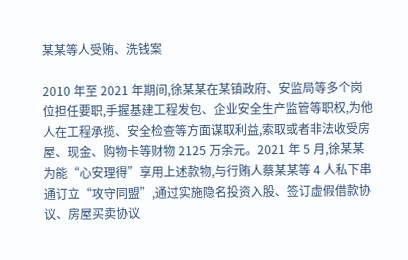某某等人受贿、洗钱案

2010 年至 2021 年期间,徐某某在某镇政府、安监局等多个岗位担任要职,手握基建工程发包、企业安全生产监管等职权,为他人在工程承揽、安全检查等方面谋取利益,索取或者非法收受房屋、现金、购物卡等财物 2125 万余元。2021 年 5 月,徐某某为能“心安理得”享用上述款物,与行贿人蔡某某等 4 人私下串通订立“攻守同盟”,通过实施隐名投资入股、签订虚假借款协议、房屋买卖协议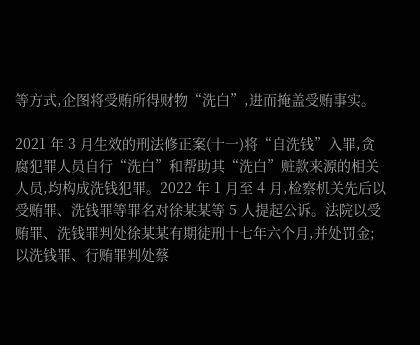等方式,企图将受贿所得财物“洗白”,进而掩盖受贿事实。

2021 年 3 月生效的刑法修正案(十一)将“自洗钱”入罪,贪腐犯罪人员自行“洗白”和帮助其“洗白”赃款来源的相关人员,均构成洗钱犯罪。2022 年 1 月至 4 月,检察机关先后以受贿罪、洗钱罪等罪名对徐某某等 5 人提起公诉。法院以受贿罪、洗钱罪判处徐某某有期徒刑十七年六个月,并处罚金;以洗钱罪、行贿罪判处蔡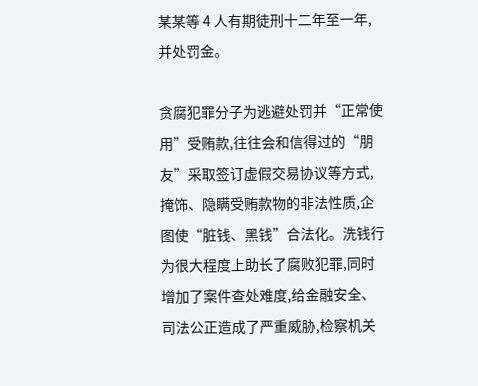某某等 4 人有期徒刑十二年至一年,并处罚金。

贪腐犯罪分子为逃避处罚并“正常使用”受贿款,往往会和信得过的“朋友”采取签订虚假交易协议等方式,掩饰、隐瞒受贿款物的非法性质,企图使“脏钱、黑钱”合法化。洗钱行为很大程度上助长了腐败犯罪,同时增加了案件查处难度,给金融安全、司法公正造成了严重威胁,检察机关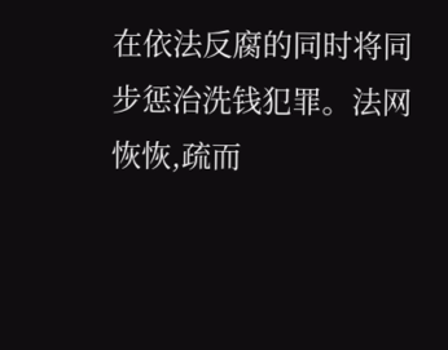在依法反腐的同时将同步惩治洗钱犯罪。法网恢恢,疏而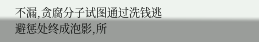不漏,贪腐分子试图通过洗钱逃避惩处终成泡影,所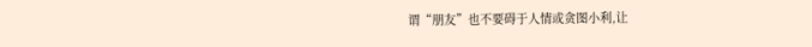谓“朋友”也不要碍于人情或贪图小利,让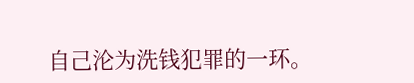自己沦为洗钱犯罪的一环。